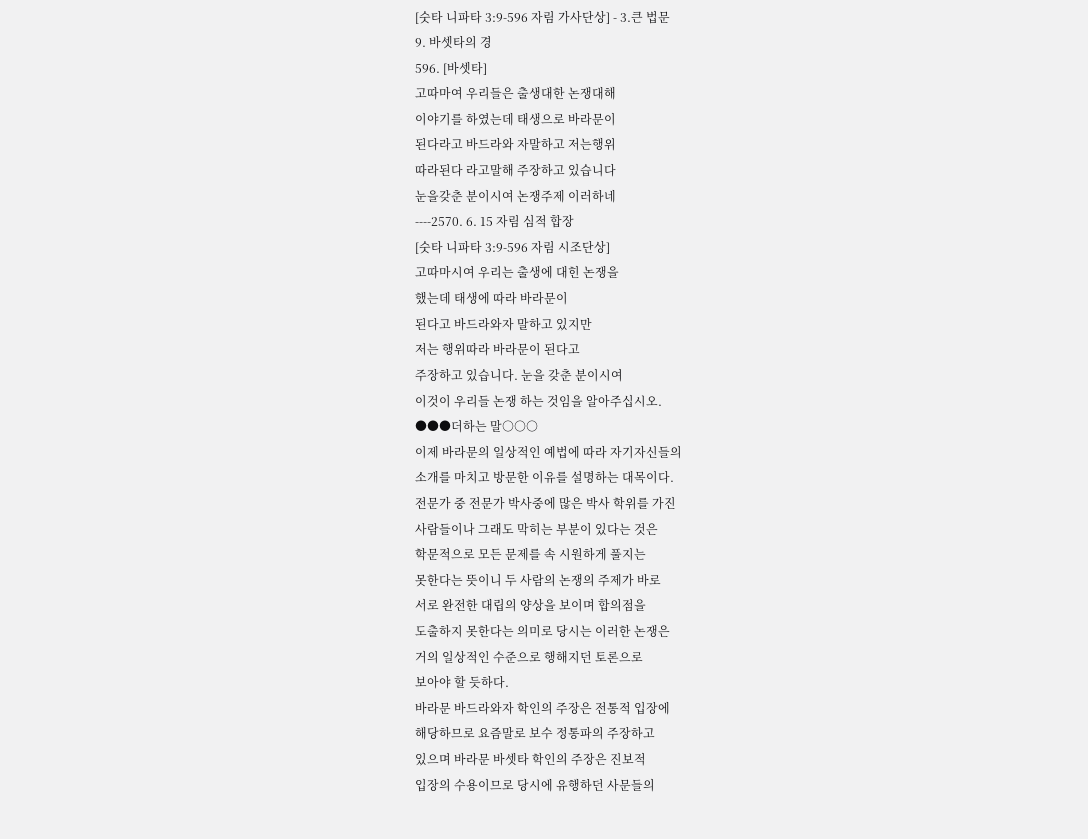[숫타 니파타 3:9-596 자림 가사단상] - 3.큰 법문
9. 바셋타의 경
596. [바셋타]
고따마여 우리들은 출생대한 논쟁대해
이야기를 하였는데 태생으로 바라문이
된다라고 바드라와 자말하고 저는행위
따라된다 라고말해 주장하고 있습니다
눈을갖춘 분이시여 논쟁주제 이러하네
----2570. 6. 15 자림 심적 합장
[숫타 니파타 3:9-596 자림 시조단상]
고따마시여 우리는 출생에 대힌 논쟁을
했는데 태생에 따라 바라문이
된다고 바드라와자 말하고 있지만
저는 행위따라 바라문이 된다고
주장하고 있습니다. 눈을 갖춘 분이시여
이것이 우리들 논쟁 하는 것임을 알아주십시오.
●●●더하는 말○○○
이제 바라문의 일상적인 예법에 따라 자기자신들의
소개를 마치고 방문한 이유를 설명하는 대목이다.
전문가 중 전문가 박사중에 많은 박사 학위를 가진
사람들이나 그래도 막히는 부분이 있다는 것은
학문적으로 모든 문제를 속 시원하게 풀지는
못한다는 뜻이니 두 사람의 논쟁의 주제가 바로
서로 완전한 대립의 양상을 보이며 합의점을
도출하지 못한다는 의미로 당시는 이러한 논쟁은
거의 일상적인 수준으로 행해지던 토론으로
보아야 할 듯하다.
바라문 바드라와자 학인의 주장은 전통적 입장에
해당하므로 요즘말로 보수 정통파의 주장하고
있으며 바라문 바셋타 학인의 주장은 진보적
입장의 수용이므로 당시에 유행하던 사문들의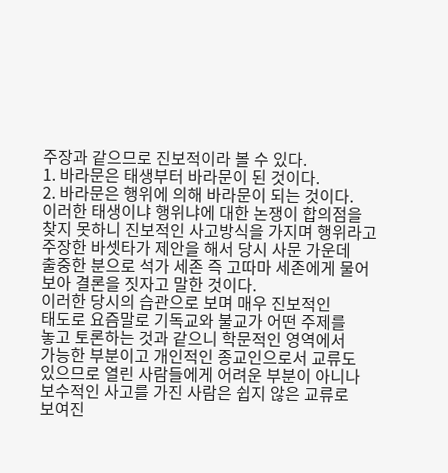주장과 같으므로 진보적이라 볼 수 있다.
1. 바라문은 태생부터 바라문이 된 것이다.
2. 바라문은 행위에 의해 바라문이 되는 것이다.
이러한 태생이냐 행위냐에 대한 논쟁이 합의점을
찾지 못하니 진보적인 사고방식을 가지며 행위라고
주장한 바셋타가 제안을 해서 당시 사문 가운데
출중한 분으로 석가 세존 즉 고따마 세존에게 물어
보아 결론을 짓자고 말한 것이다.
이러한 당시의 습관으로 보며 매우 진보적인
태도로 요즘말로 기독교와 불교가 어떤 주제를
놓고 토론하는 것과 같으니 학문적인 영역에서
가능한 부분이고 개인적인 종교인으로서 교류도
있으므로 열린 사람들에게 어려운 부분이 아니나
보수적인 사고를 가진 사람은 쉽지 않은 교류로
보여진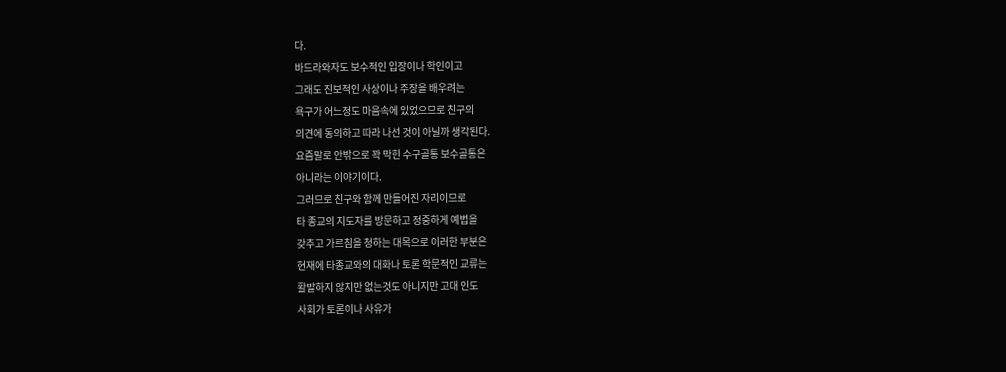다.
바드라와자도 보수적인 입장이나 학인이고
그래도 진보적인 사상이나 주장을 배우려는
욕구가 어느정도 마음속에 있었으므로 친구의
의견에 동의하고 따라 나선 것이 아닐까 생각된다.
요즘말로 안밖으로 꽉 막힌 수구골통 보수골통은
아니라는 이야기이다.
그러므로 친구와 함께 만들어진 자리이므로
타 종교의 지도자를 방문하고 정중하게 예법을
갖추고 가르침을 청하는 대목으로 이러한 부분은
현재에 타종교와의 대화나 토론 학문적인 교류는
활발하지 않지만 없는것도 아니지만 고대 인도
사회가 토론이나 사유가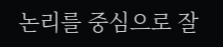논리를 중심으로 잘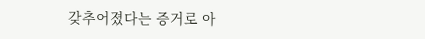갖추어졌다는 증거로 아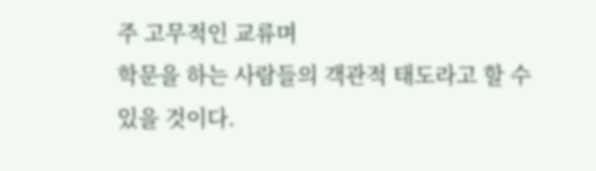주 고무적인 교류며
학문을 하는 사람들의 객관적 태도라고 할 수
있을 것이다.